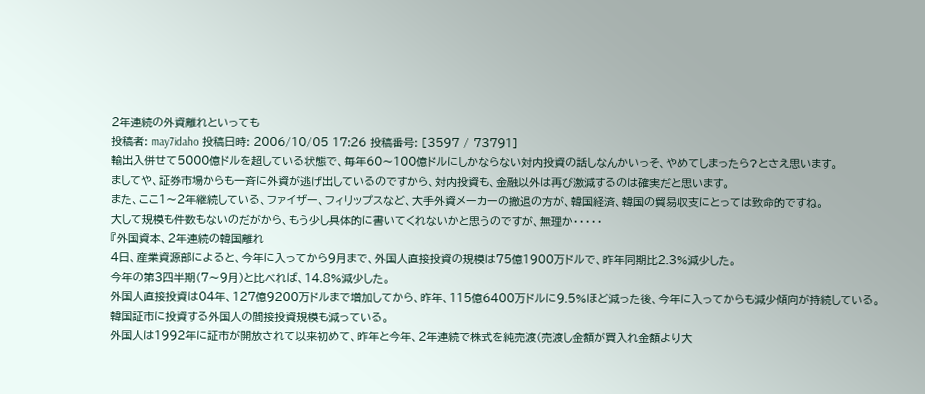2年連続の外資離れといっても
投稿者: may7idaho 投稿日時: 2006/10/05 17:26 投稿番号: [3597 / 73791]
輸出入併せて5000億ドルを超している状態で、毎年60〜100億ドルにしかならない対内投資の話しなんかいっそ、やめてしまったら?とさえ思います。
ましてや、証券市場からも一斉に外資が逃げ出しているのですから、対内投資も、金融以外は再び激減するのは確実だと思います。
また、ここ1〜2年継続している、ファイザー、フィリップスなど、大手外資メーカーの撤退の方が、韓国経済、韓国の貿易収支にとっては致命的ですね。
大して規模も件数もないのだがから、もう少し具体的に書いてくれないかと思うのですが、無理か・・・・・
『外国資本、2年連続の韓国離れ
4日、産業資源部によると、今年に入ってから9月まで、外国人直接投資の規模は75億1900万ドルで、昨年同期比2.3%減少した。
今年の第3四半期(7〜9月)と比べれば、14.8%減少した。
外国人直接投資は04年、127億9200万ドルまで増加してから、昨年、115億6400万ドルに9.5%ほど減った後、今年に入ってからも減少傾向が持続している。
韓国証市に投資する外国人の間接投資規模も減っている。
外国人は1992年に証市が開放されて以来初めて、昨年と今年、2年連続で株式を純売渡(売渡し金額が買入れ金額より大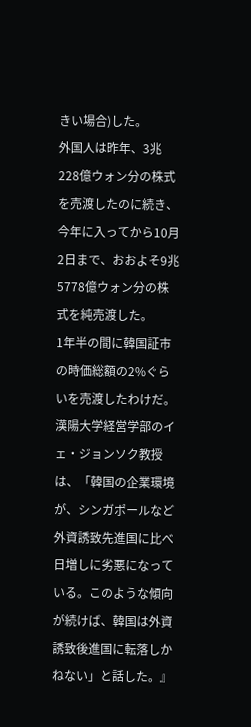きい場合)した。
外国人は昨年、3兆228億ウォン分の株式を売渡したのに続き、今年に入ってから10月2日まで、おおよそ9兆5778億ウォン分の株式を純売渡した。
1年半の間に韓国証市の時価総額の2%ぐらいを売渡したわけだ。
漢陽大学経営学部のイェ・ジョンソク教授は、「韓国の企業環境が、シンガポールなど外資誘致先進国に比べ日増しに劣悪になっている。このような傾向が続けば、韓国は外資誘致後進国に転落しかねない」と話した。』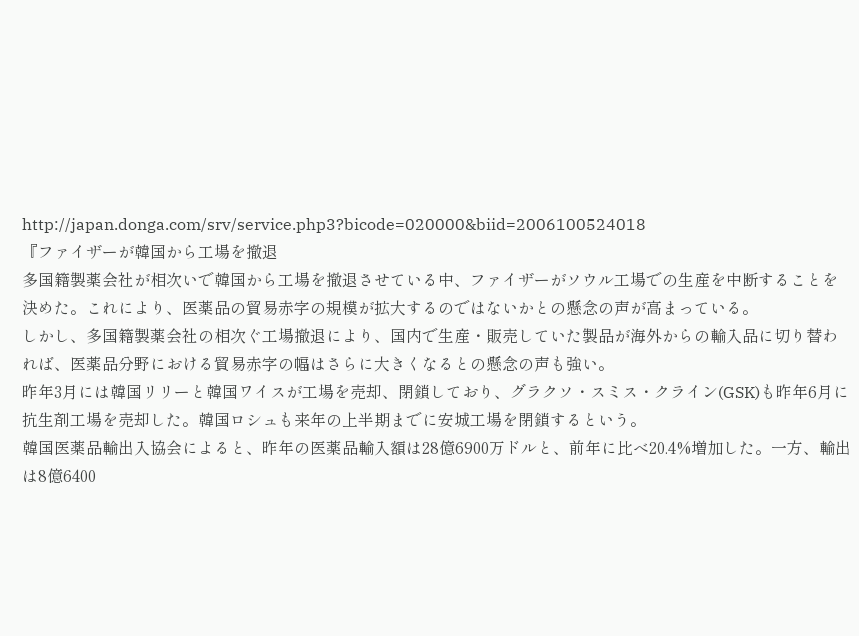http://japan.donga.com/srv/service.php3?bicode=020000&biid=2006100524018
『ファイザーが韓国から工場を撤退
多国籍製薬会社が相次いで韓国から工場を撤退させている中、ファイザーがソウル工場での生産を中断することを決めた。これにより、医薬品の貿易赤字の規模が拡大するのではないかとの懸念の声が高まっている。
しかし、多国籍製薬会社の相次ぐ工場撤退により、国内で生産・販売していた製品が海外からの輸入品に切り替われば、医薬品分野における貿易赤字の幅はさらに大きくなるとの懸念の声も強い。
昨年3月には韓国リリーと韓国ワイスが工場を売却、閉鎖しており、グラクソ・スミス・クライン(GSK)も昨年6月に抗生剤工場を売却した。韓国ロシュも来年の上半期までに安城工場を閉鎖するという。
韓国医薬品輸出入協会によると、昨年の医薬品輸入額は28億6900万ドルと、前年に比べ20.4%増加した。一方、輸出は8億6400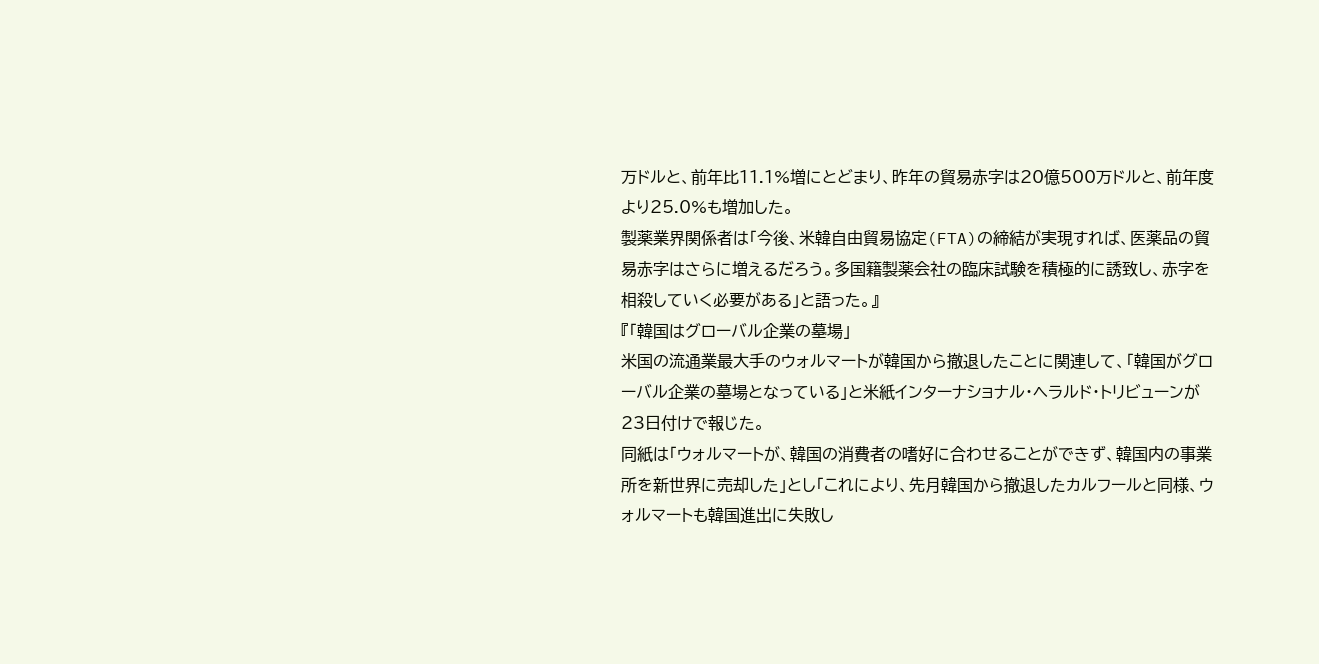万ドルと、前年比11.1%増にとどまり、昨年の貿易赤字は20億500万ドルと、前年度より25.0%も増加した。
製薬業界関係者は「今後、米韓自由貿易協定(FTA)の締結が実現すれば、医薬品の貿易赤字はさらに増えるだろう。多国籍製薬会社の臨床試験を積極的に誘致し、赤字を相殺していく必要がある」と語った。』
『「韓国はグローバル企業の墓場」
米国の流通業最大手のウォルマートが韓国から撤退したことに関連して、「韓国がグローバル企業の墓場となっている」と米紙インターナショナル・ヘラルド・トリビューンが23日付けで報じた。
同紙は「ウォルマートが、韓国の消費者の嗜好に合わせることができず、韓国内の事業所を新世界に売却した」とし「これにより、先月韓国から撤退したカルフールと同様、ウォルマートも韓国進出に失敗し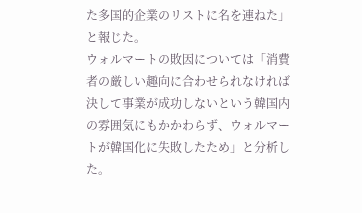た多国的企業のリストに名を連ねた」と報じた。
ウォルマートの敗因については「消費者の厳しい趣向に合わせられなければ決して事業が成功しないという韓国内の雰囲気にもかかわらず、ウォルマートが韓国化に失敗したため」と分析した。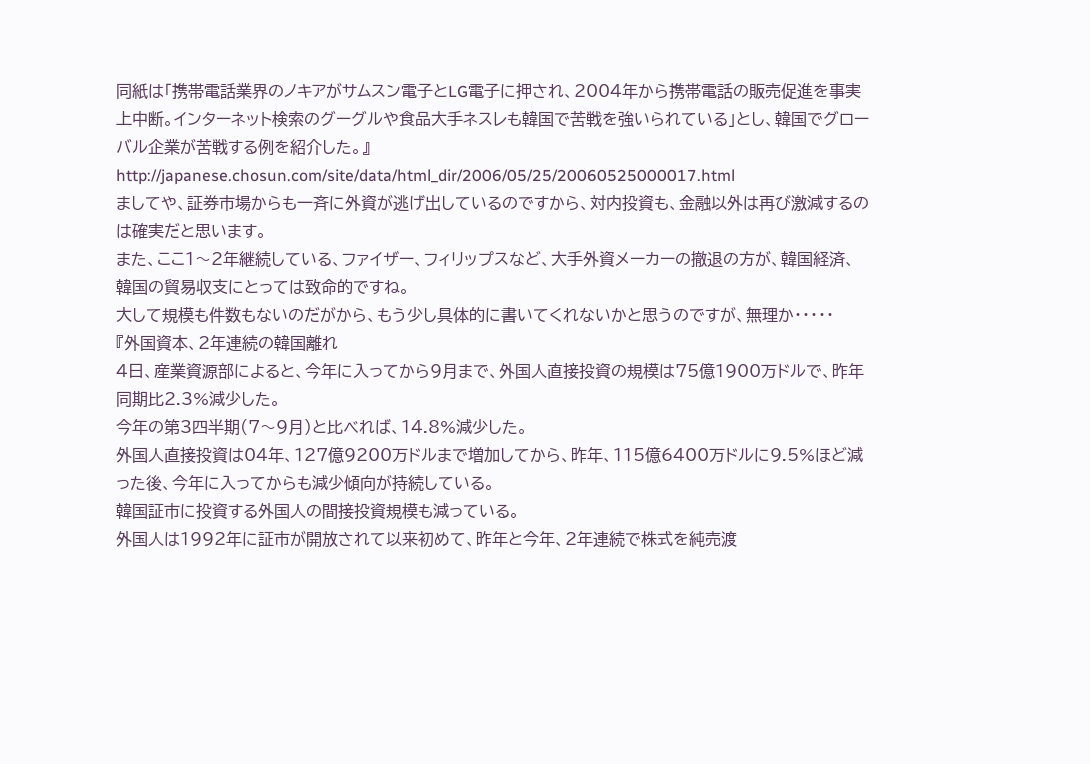同紙は「携帯電話業界のノキアがサムスン電子とLG電子に押され、2004年から携帯電話の販売促進を事実上中断。インターネット検索のグーグルや食品大手ネスレも韓国で苦戦を強いられている」とし、韓国でグローバル企業が苦戦する例を紹介した。』
http://japanese.chosun.com/site/data/html_dir/2006/05/25/20060525000017.html
ましてや、証券市場からも一斉に外資が逃げ出しているのですから、対内投資も、金融以外は再び激減するのは確実だと思います。
また、ここ1〜2年継続している、ファイザー、フィリップスなど、大手外資メーカーの撤退の方が、韓国経済、韓国の貿易収支にとっては致命的ですね。
大して規模も件数もないのだがから、もう少し具体的に書いてくれないかと思うのですが、無理か・・・・・
『外国資本、2年連続の韓国離れ
4日、産業資源部によると、今年に入ってから9月まで、外国人直接投資の規模は75億1900万ドルで、昨年同期比2.3%減少した。
今年の第3四半期(7〜9月)と比べれば、14.8%減少した。
外国人直接投資は04年、127億9200万ドルまで増加してから、昨年、115億6400万ドルに9.5%ほど減った後、今年に入ってからも減少傾向が持続している。
韓国証市に投資する外国人の間接投資規模も減っている。
外国人は1992年に証市が開放されて以来初めて、昨年と今年、2年連続で株式を純売渡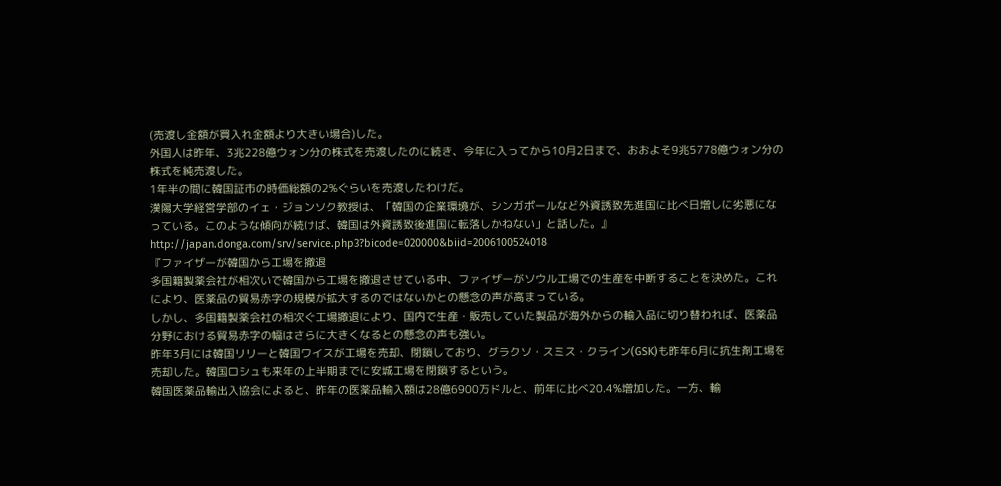(売渡し金額が買入れ金額より大きい場合)した。
外国人は昨年、3兆228億ウォン分の株式を売渡したのに続き、今年に入ってから10月2日まで、おおよそ9兆5778億ウォン分の株式を純売渡した。
1年半の間に韓国証市の時価総額の2%ぐらいを売渡したわけだ。
漢陽大学経営学部のイェ・ジョンソク教授は、「韓国の企業環境が、シンガポールなど外資誘致先進国に比べ日増しに劣悪になっている。このような傾向が続けば、韓国は外資誘致後進国に転落しかねない」と話した。』
http://japan.donga.com/srv/service.php3?bicode=020000&biid=2006100524018
『ファイザーが韓国から工場を撤退
多国籍製薬会社が相次いで韓国から工場を撤退させている中、ファイザーがソウル工場での生産を中断することを決めた。これにより、医薬品の貿易赤字の規模が拡大するのではないかとの懸念の声が高まっている。
しかし、多国籍製薬会社の相次ぐ工場撤退により、国内で生産・販売していた製品が海外からの輸入品に切り替われば、医薬品分野における貿易赤字の幅はさらに大きくなるとの懸念の声も強い。
昨年3月には韓国リリーと韓国ワイスが工場を売却、閉鎖しており、グラクソ・スミス・クライン(GSK)も昨年6月に抗生剤工場を売却した。韓国ロシュも来年の上半期までに安城工場を閉鎖するという。
韓国医薬品輸出入協会によると、昨年の医薬品輸入額は28億6900万ドルと、前年に比べ20.4%増加した。一方、輸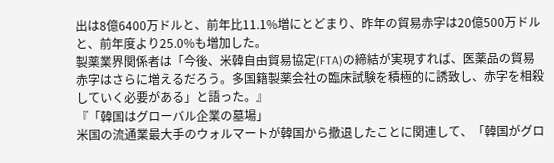出は8億6400万ドルと、前年比11.1%増にとどまり、昨年の貿易赤字は20億500万ドルと、前年度より25.0%も増加した。
製薬業界関係者は「今後、米韓自由貿易協定(FTA)の締結が実現すれば、医薬品の貿易赤字はさらに増えるだろう。多国籍製薬会社の臨床試験を積極的に誘致し、赤字を相殺していく必要がある」と語った。』
『「韓国はグローバル企業の墓場」
米国の流通業最大手のウォルマートが韓国から撤退したことに関連して、「韓国がグロ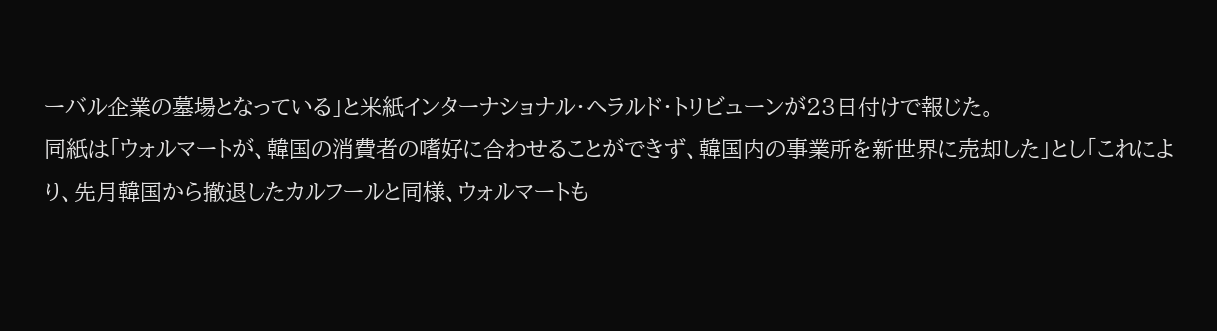ーバル企業の墓場となっている」と米紙インターナショナル・ヘラルド・トリビューンが23日付けで報じた。
同紙は「ウォルマートが、韓国の消費者の嗜好に合わせることができず、韓国内の事業所を新世界に売却した」とし「これにより、先月韓国から撤退したカルフールと同様、ウォルマートも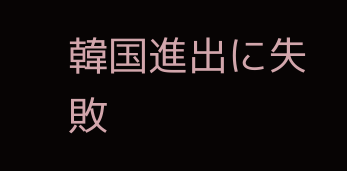韓国進出に失敗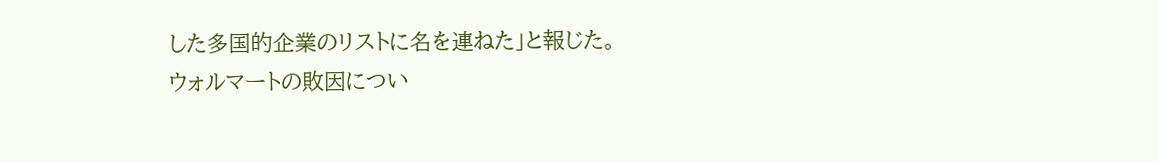した多国的企業のリストに名を連ねた」と報じた。
ウォルマートの敗因につい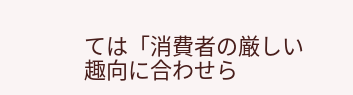ては「消費者の厳しい趣向に合わせら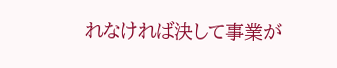れなければ決して事業が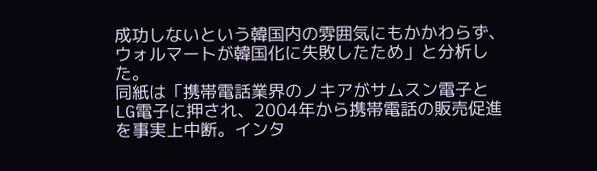成功しないという韓国内の雰囲気にもかかわらず、ウォルマートが韓国化に失敗したため」と分析した。
同紙は「携帯電話業界のノキアがサムスン電子とLG電子に押され、2004年から携帯電話の販売促進を事実上中断。インタ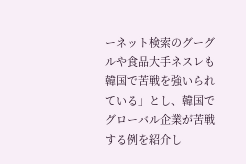ーネット検索のグーグルや食品大手ネスレも韓国で苦戦を強いられている」とし、韓国でグローバル企業が苦戦する例を紹介し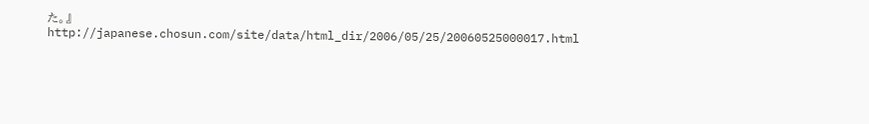た。』
http://japanese.chosun.com/site/data/html_dir/2006/05/25/20060525000017.html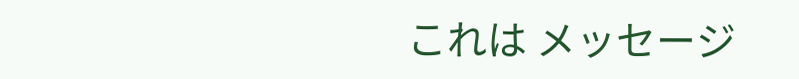これは メッセージ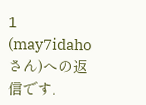1 (may7idaho さん)への返信です.